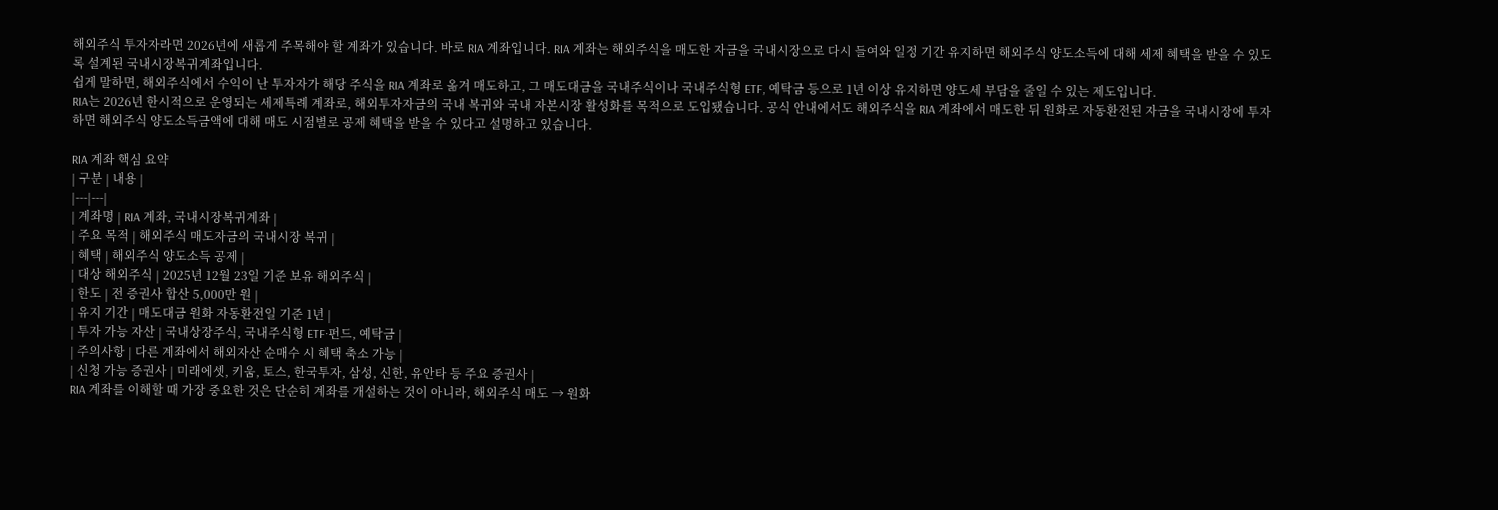해외주식 투자자라면 2026년에 새롭게 주목해야 할 계좌가 있습니다. 바로 RIA 계좌입니다. RIA 계좌는 해외주식을 매도한 자금을 국내시장으로 다시 들여와 일정 기간 유지하면 해외주식 양도소득에 대해 세제 혜택을 받을 수 있도록 설계된 국내시장복귀계좌입니다.
쉽게 말하면, 해외주식에서 수익이 난 투자자가 해당 주식을 RIA 계좌로 옮겨 매도하고, 그 매도대금을 국내주식이나 국내주식형 ETF, 예탁금 등으로 1년 이상 유지하면 양도세 부담을 줄일 수 있는 제도입니다.
RIA는 2026년 한시적으로 운영되는 세제특례 계좌로, 해외투자자금의 국내 복귀와 국내 자본시장 활성화를 목적으로 도입됐습니다. 공식 안내에서도 해외주식을 RIA 계좌에서 매도한 뒤 원화로 자동환전된 자금을 국내시장에 투자하면 해외주식 양도소득금액에 대해 매도 시점별로 공제 혜택을 받을 수 있다고 설명하고 있습니다.

RIA 계좌 핵심 요약
| 구분 | 내용 |
|---|---|
| 계좌명 | RIA 계좌, 국내시장복귀계좌 |
| 주요 목적 | 해외주식 매도자금의 국내시장 복귀 |
| 혜택 | 해외주식 양도소득 공제 |
| 대상 해외주식 | 2025년 12월 23일 기준 보유 해외주식 |
| 한도 | 전 증권사 합산 5,000만 원 |
| 유지 기간 | 매도대금 원화 자동환전일 기준 1년 |
| 투자 가능 자산 | 국내상장주식, 국내주식형 ETF·펀드, 예탁금 |
| 주의사항 | 다른 계좌에서 해외자산 순매수 시 혜택 축소 가능 |
| 신청 가능 증권사 | 미래에셋, 키움, 토스, 한국투자, 삼성, 신한, 유안타 등 주요 증권사 |
RIA 계좌를 이해할 때 가장 중요한 것은 단순히 계좌를 개설하는 것이 아니라, 해외주식 매도 → 원화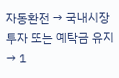자동환전 → 국내시장 투자 또는 예탁금 유지 → 1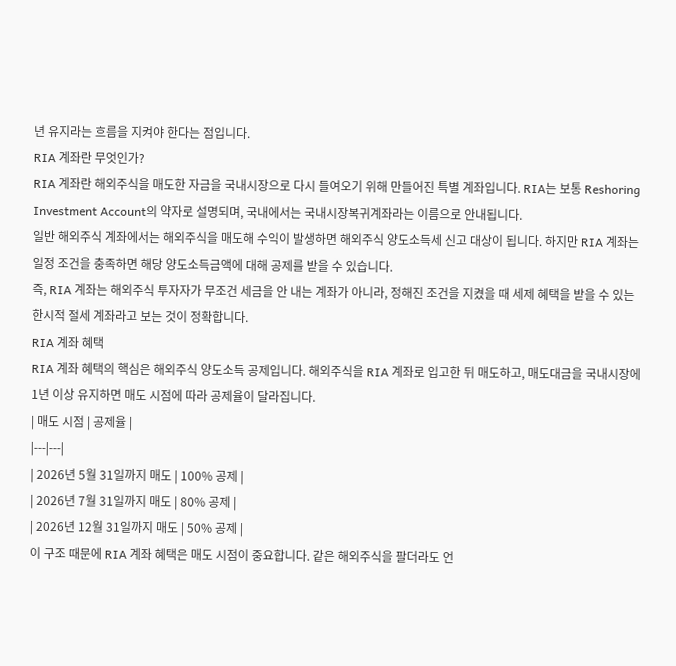년 유지라는 흐름을 지켜야 한다는 점입니다.
RIA 계좌란 무엇인가?
RIA 계좌란 해외주식을 매도한 자금을 국내시장으로 다시 들여오기 위해 만들어진 특별 계좌입니다. RIA는 보통 Reshoring Investment Account의 약자로 설명되며, 국내에서는 국내시장복귀계좌라는 이름으로 안내됩니다.
일반 해외주식 계좌에서는 해외주식을 매도해 수익이 발생하면 해외주식 양도소득세 신고 대상이 됩니다. 하지만 RIA 계좌는 일정 조건을 충족하면 해당 양도소득금액에 대해 공제를 받을 수 있습니다.
즉, RIA 계좌는 해외주식 투자자가 무조건 세금을 안 내는 계좌가 아니라, 정해진 조건을 지켰을 때 세제 혜택을 받을 수 있는 한시적 절세 계좌라고 보는 것이 정확합니다.
RIA 계좌 혜택
RIA 계좌 혜택의 핵심은 해외주식 양도소득 공제입니다. 해외주식을 RIA 계좌로 입고한 뒤 매도하고, 매도대금을 국내시장에 1년 이상 유지하면 매도 시점에 따라 공제율이 달라집니다.
| 매도 시점 | 공제율 |
|---|---|
| 2026년 5월 31일까지 매도 | 100% 공제 |
| 2026년 7월 31일까지 매도 | 80% 공제 |
| 2026년 12월 31일까지 매도 | 50% 공제 |
이 구조 때문에 RIA 계좌 혜택은 매도 시점이 중요합니다. 같은 해외주식을 팔더라도 언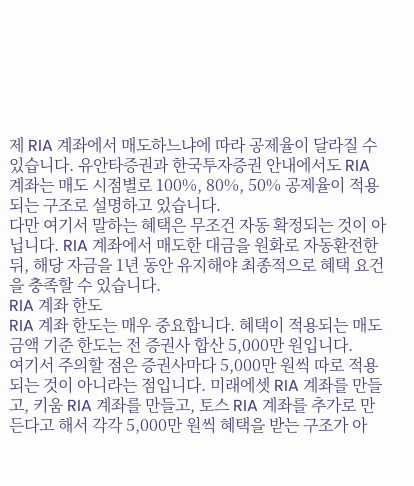제 RIA 계좌에서 매도하느냐에 따라 공제율이 달라질 수 있습니다. 유안타증권과 한국투자증권 안내에서도 RIA 계좌는 매도 시점별로 100%, 80%, 50% 공제율이 적용되는 구조로 설명하고 있습니다.
다만 여기서 말하는 혜택은 무조건 자동 확정되는 것이 아닙니다. RIA 계좌에서 매도한 대금을 원화로 자동환전한 뒤, 해당 자금을 1년 동안 유지해야 최종적으로 혜택 요건을 충족할 수 있습니다.
RIA 계좌 한도
RIA 계좌 한도는 매우 중요합니다. 혜택이 적용되는 매도금액 기준 한도는 전 증권사 합산 5,000만 원입니다.
여기서 주의할 점은 증권사마다 5,000만 원씩 따로 적용되는 것이 아니라는 점입니다. 미래에셋 RIA 계좌를 만들고, 키움 RIA 계좌를 만들고, 토스 RIA 계좌를 추가로 만든다고 해서 각각 5,000만 원씩 혜택을 받는 구조가 아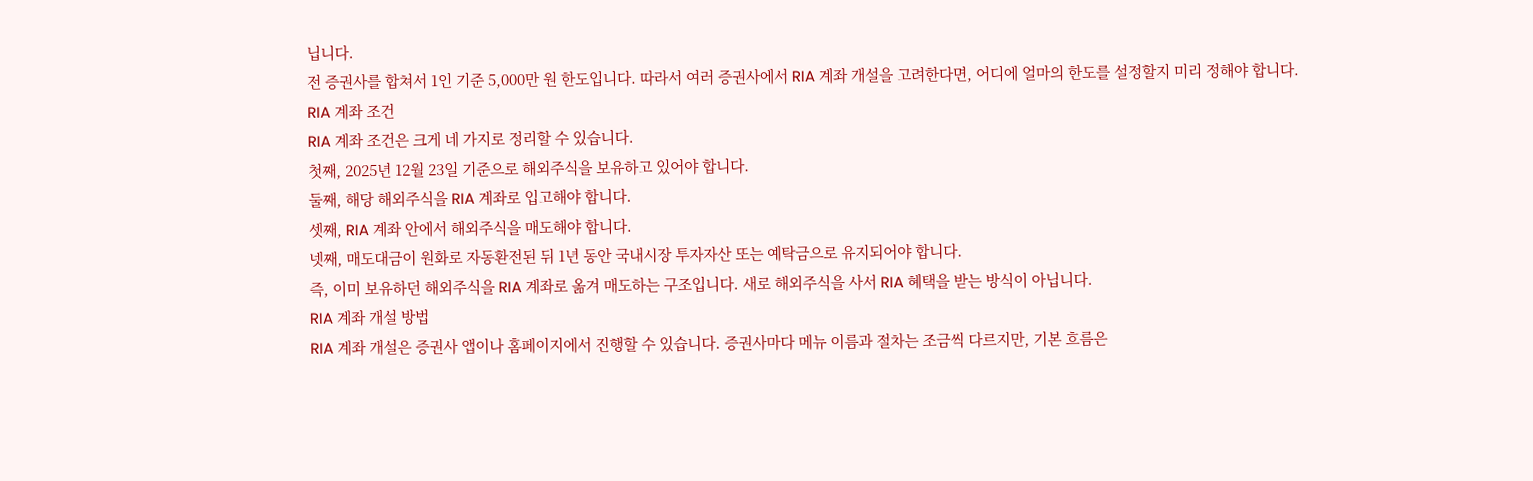닙니다.
전 증권사를 합쳐서 1인 기준 5,000만 원 한도입니다. 따라서 여러 증권사에서 RIA 계좌 개설을 고려한다면, 어디에 얼마의 한도를 설정할지 미리 정해야 합니다.
RIA 계좌 조건
RIA 계좌 조건은 크게 네 가지로 정리할 수 있습니다.
첫째, 2025년 12월 23일 기준으로 해외주식을 보유하고 있어야 합니다.
둘째, 해당 해외주식을 RIA 계좌로 입고해야 합니다.
셋째, RIA 계좌 안에서 해외주식을 매도해야 합니다.
넷째, 매도대금이 원화로 자동환전된 뒤 1년 동안 국내시장 투자자산 또는 예탁금으로 유지되어야 합니다.
즉, 이미 보유하던 해외주식을 RIA 계좌로 옮겨 매도하는 구조입니다. 새로 해외주식을 사서 RIA 혜택을 받는 방식이 아닙니다.
RIA 계좌 개설 방법
RIA 계좌 개설은 증권사 앱이나 홈페이지에서 진행할 수 있습니다. 증권사마다 메뉴 이름과 절차는 조금씩 다르지만, 기본 흐름은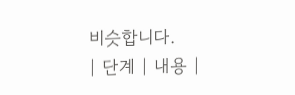비슷합니다.
| 단계 | 내용 |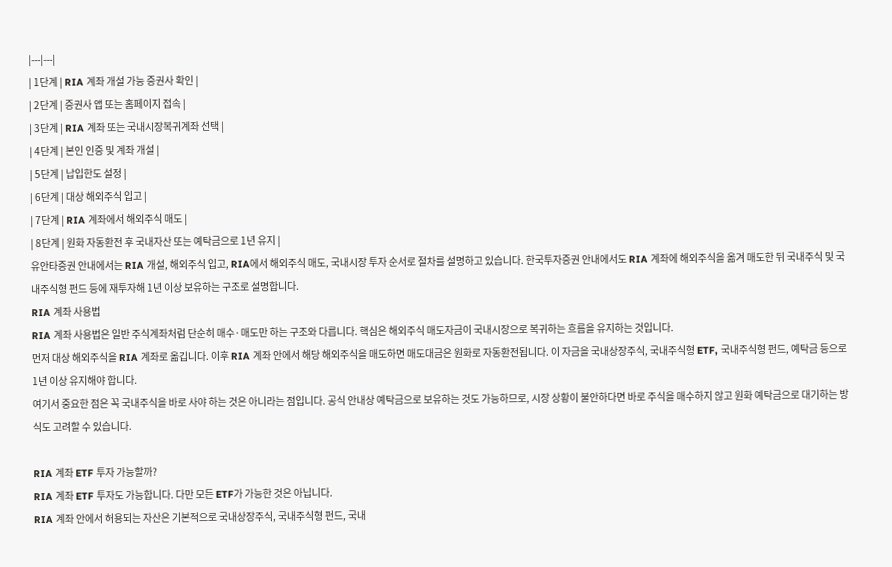|---|---|
| 1단계 | RIA 계좌 개설 가능 증권사 확인 |
| 2단계 | 증권사 앱 또는 홈페이지 접속 |
| 3단계 | RIA 계좌 또는 국내시장복귀계좌 선택 |
| 4단계 | 본인 인증 및 계좌 개설 |
| 5단계 | 납입한도 설정 |
| 6단계 | 대상 해외주식 입고 |
| 7단계 | RIA 계좌에서 해외주식 매도 |
| 8단계 | 원화 자동환전 후 국내자산 또는 예탁금으로 1년 유지 |
유안타증권 안내에서는 RIA 개설, 해외주식 입고, RIA에서 해외주식 매도, 국내시장 투자 순서로 절차를 설명하고 있습니다. 한국투자증권 안내에서도 RIA 계좌에 해외주식을 옮겨 매도한 뒤 국내주식 및 국내주식형 펀드 등에 재투자해 1년 이상 보유하는 구조로 설명합니다.
RIA 계좌 사용법
RIA 계좌 사용법은 일반 주식계좌처럼 단순히 매수·매도만 하는 구조와 다릅니다. 핵심은 해외주식 매도자금이 국내시장으로 복귀하는 흐름을 유지하는 것입니다.
먼저 대상 해외주식을 RIA 계좌로 옮깁니다. 이후 RIA 계좌 안에서 해당 해외주식을 매도하면 매도대금은 원화로 자동환전됩니다. 이 자금을 국내상장주식, 국내주식형 ETF, 국내주식형 펀드, 예탁금 등으로 1년 이상 유지해야 합니다.
여기서 중요한 점은 꼭 국내주식을 바로 사야 하는 것은 아니라는 점입니다. 공식 안내상 예탁금으로 보유하는 것도 가능하므로, 시장 상황이 불안하다면 바로 주식을 매수하지 않고 원화 예탁금으로 대기하는 방식도 고려할 수 있습니다.

RIA 계좌 ETF 투자 가능할까?
RIA 계좌 ETF 투자도 가능합니다. 다만 모든 ETF가 가능한 것은 아닙니다.
RIA 계좌 안에서 허용되는 자산은 기본적으로 국내상장주식, 국내주식형 펀드, 국내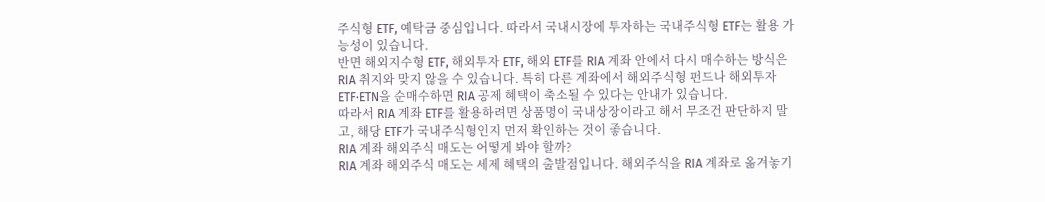주식형 ETF, 예탁금 중심입니다. 따라서 국내시장에 투자하는 국내주식형 ETF는 활용 가능성이 있습니다.
반면 해외지수형 ETF, 해외투자 ETF, 해외 ETF를 RIA 계좌 안에서 다시 매수하는 방식은 RIA 취지와 맞지 않을 수 있습니다. 특히 다른 계좌에서 해외주식형 펀드나 해외투자 ETF·ETN을 순매수하면 RIA 공제 혜택이 축소될 수 있다는 안내가 있습니다.
따라서 RIA 계좌 ETF를 활용하려면 상품명이 국내상장이라고 해서 무조건 판단하지 말고, 해당 ETF가 국내주식형인지 먼저 확인하는 것이 좋습니다.
RIA 계좌 해외주식 매도는 어떻게 봐야 할까?
RIA 계좌 해외주식 매도는 세제 혜택의 출발점입니다. 해외주식을 RIA 계좌로 옮겨놓기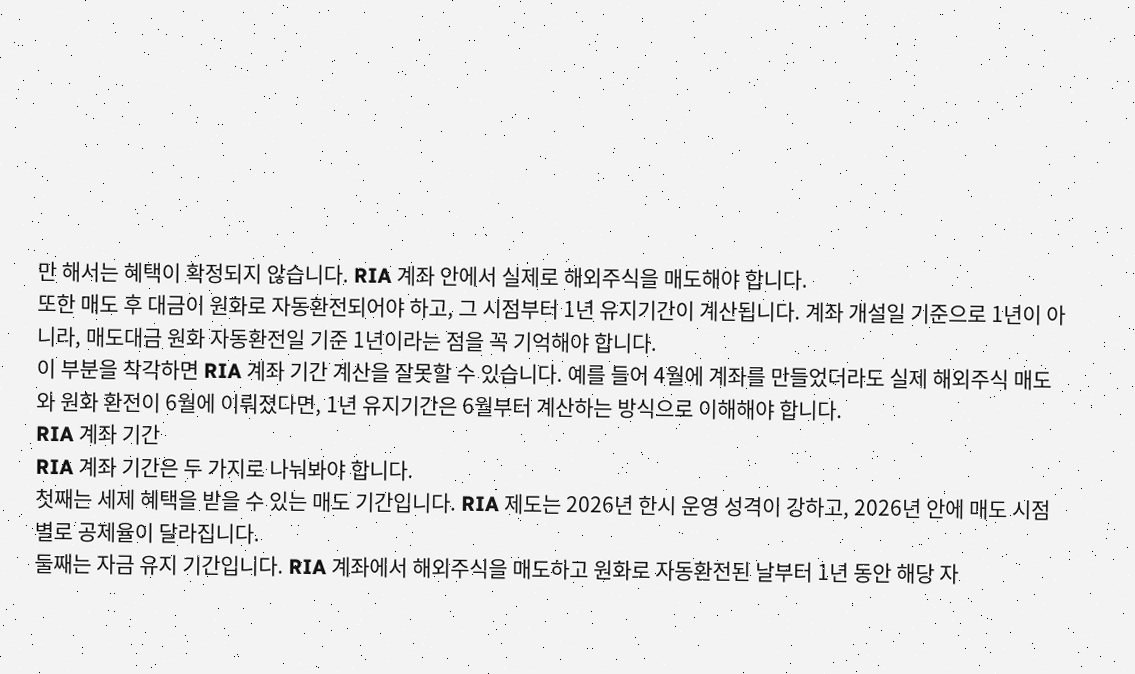만 해서는 혜택이 확정되지 않습니다. RIA 계좌 안에서 실제로 해외주식을 매도해야 합니다.
또한 매도 후 대금이 원화로 자동환전되어야 하고, 그 시점부터 1년 유지기간이 계산됩니다. 계좌 개설일 기준으로 1년이 아니라, 매도대금 원화 자동환전일 기준 1년이라는 점을 꼭 기억해야 합니다.
이 부분을 착각하면 RIA 계좌 기간 계산을 잘못할 수 있습니다. 예를 들어 4월에 계좌를 만들었더라도 실제 해외주식 매도와 원화 환전이 6월에 이뤄졌다면, 1년 유지기간은 6월부터 계산하는 방식으로 이해해야 합니다.
RIA 계좌 기간
RIA 계좌 기간은 두 가지로 나눠봐야 합니다.
첫째는 세제 혜택을 받을 수 있는 매도 기간입니다. RIA 제도는 2026년 한시 운영 성격이 강하고, 2026년 안에 매도 시점별로 공제율이 달라집니다.
둘째는 자금 유지 기간입니다. RIA 계좌에서 해외주식을 매도하고 원화로 자동환전된 날부터 1년 동안 해당 자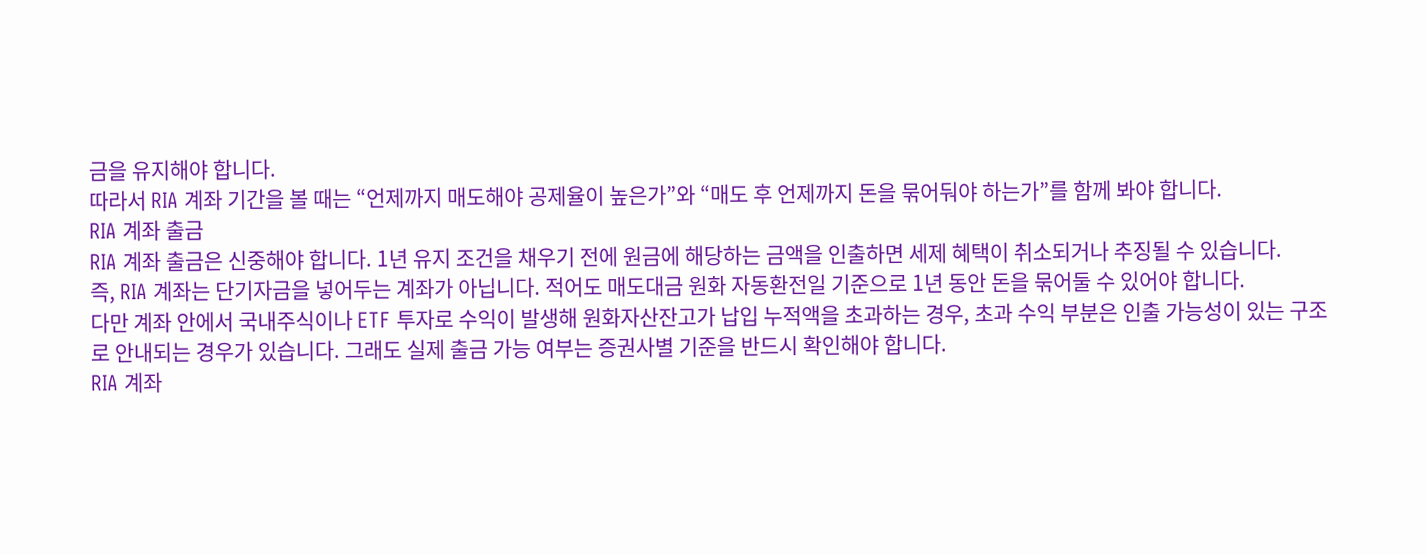금을 유지해야 합니다.
따라서 RIA 계좌 기간을 볼 때는 “언제까지 매도해야 공제율이 높은가”와 “매도 후 언제까지 돈을 묶어둬야 하는가”를 함께 봐야 합니다.
RIA 계좌 출금
RIA 계좌 출금은 신중해야 합니다. 1년 유지 조건을 채우기 전에 원금에 해당하는 금액을 인출하면 세제 혜택이 취소되거나 추징될 수 있습니다.
즉, RIA 계좌는 단기자금을 넣어두는 계좌가 아닙니다. 적어도 매도대금 원화 자동환전일 기준으로 1년 동안 돈을 묶어둘 수 있어야 합니다.
다만 계좌 안에서 국내주식이나 ETF 투자로 수익이 발생해 원화자산잔고가 납입 누적액을 초과하는 경우, 초과 수익 부분은 인출 가능성이 있는 구조로 안내되는 경우가 있습니다. 그래도 실제 출금 가능 여부는 증권사별 기준을 반드시 확인해야 합니다.
RIA 계좌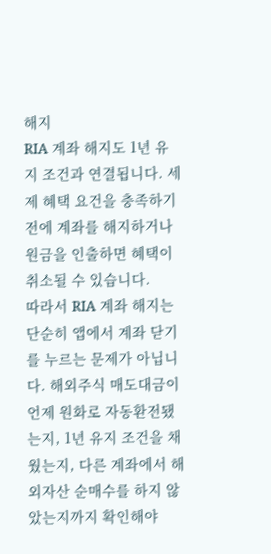해지
RIA 계좌 해지도 1년 유지 조건과 연결됩니다. 세제 혜택 요건을 충족하기 전에 계좌를 해지하거나 원금을 인출하면 혜택이 취소될 수 있습니다.
따라서 RIA 계좌 해지는 단순히 앱에서 계좌 닫기를 누르는 문제가 아닙니다. 해외주식 매도대금이 언제 원화로 자동환전됐는지, 1년 유지 조건을 채웠는지, 다른 계좌에서 해외자산 순매수를 하지 않았는지까지 확인해야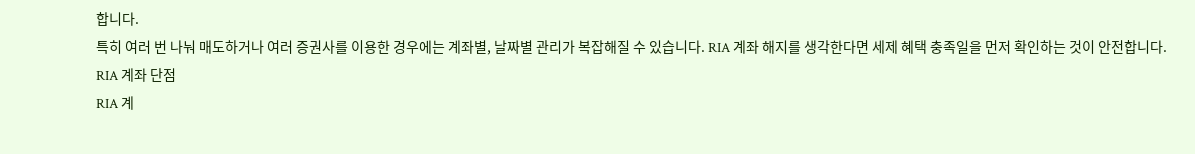합니다.
특히 여러 번 나눠 매도하거나 여러 증권사를 이용한 경우에는 계좌별, 날짜별 관리가 복잡해질 수 있습니다. RIA 계좌 해지를 생각한다면 세제 혜택 충족일을 먼저 확인하는 것이 안전합니다.
RIA 계좌 단점
RIA 계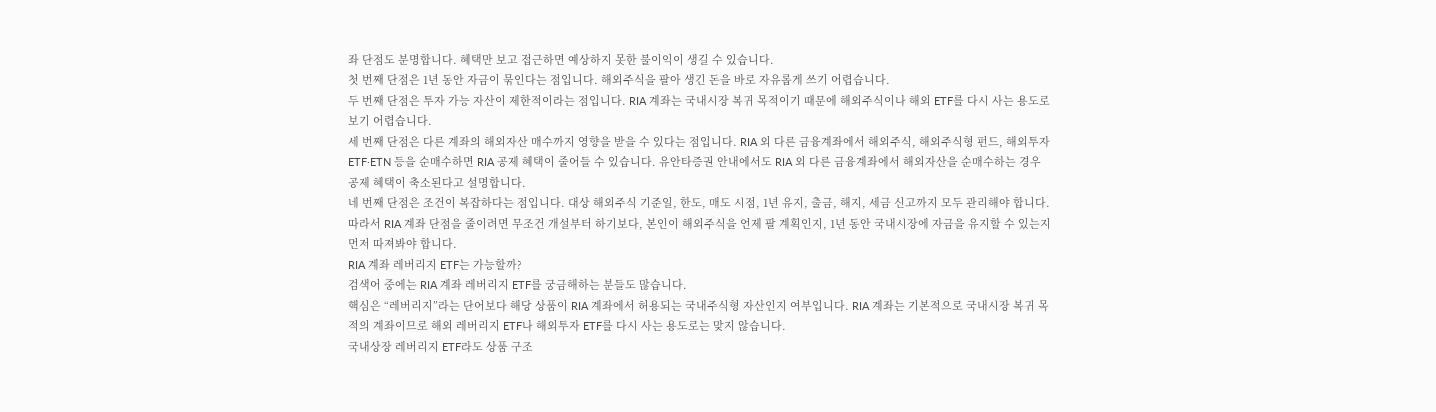좌 단점도 분명합니다. 혜택만 보고 접근하면 예상하지 못한 불이익이 생길 수 있습니다.
첫 번째 단점은 1년 동안 자금이 묶인다는 점입니다. 해외주식을 팔아 생긴 돈을 바로 자유롭게 쓰기 어렵습니다.
두 번째 단점은 투자 가능 자산이 제한적이라는 점입니다. RIA 계좌는 국내시장 복귀 목적이기 때문에 해외주식이나 해외 ETF를 다시 사는 용도로 보기 어렵습니다.
세 번째 단점은 다른 계좌의 해외자산 매수까지 영향을 받을 수 있다는 점입니다. RIA 외 다른 금융계좌에서 해외주식, 해외주식형 펀드, 해외투자 ETF·ETN 등을 순매수하면 RIA 공제 혜택이 줄어들 수 있습니다. 유안타증권 안내에서도 RIA 외 다른 금융계좌에서 해외자산을 순매수하는 경우 공제 혜택이 축소된다고 설명합니다.
네 번째 단점은 조건이 복잡하다는 점입니다. 대상 해외주식 기준일, 한도, 매도 시점, 1년 유지, 출금, 해지, 세금 신고까지 모두 관리해야 합니다.
따라서 RIA 계좌 단점을 줄이려면 무조건 개설부터 하기보다, 본인이 해외주식을 언제 팔 계획인지, 1년 동안 국내시장에 자금을 유지할 수 있는지 먼저 따져봐야 합니다.
RIA 계좌 레버리지 ETF는 가능할까?
검색어 중에는 RIA 계좌 레버리지 ETF를 궁금해하는 분들도 많습니다.
핵심은 “레버리지”라는 단어보다 해당 상품이 RIA 계좌에서 허용되는 국내주식형 자산인지 여부입니다. RIA 계좌는 기본적으로 국내시장 복귀 목적의 계좌이므로 해외 레버리지 ETF나 해외투자 ETF를 다시 사는 용도로는 맞지 않습니다.
국내상장 레버리지 ETF라도 상품 구조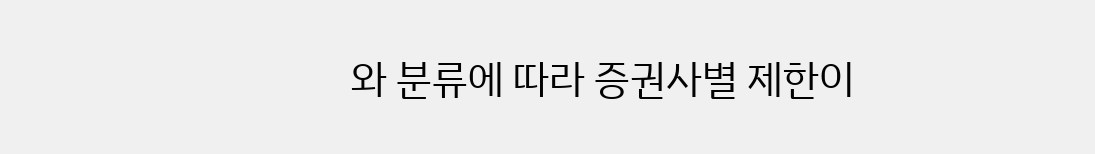와 분류에 따라 증권사별 제한이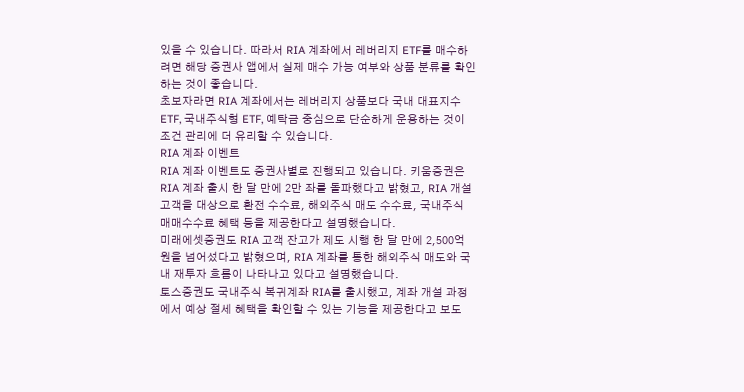있을 수 있습니다. 따라서 RIA 계좌에서 레버리지 ETF를 매수하려면 해당 증권사 앱에서 실제 매수 가능 여부와 상품 분류를 확인하는 것이 좋습니다.
초보자라면 RIA 계좌에서는 레버리지 상품보다 국내 대표지수 ETF, 국내주식형 ETF, 예탁금 중심으로 단순하게 운용하는 것이 조건 관리에 더 유리할 수 있습니다.
RIA 계좌 이벤트
RIA 계좌 이벤트도 증권사별로 진행되고 있습니다. 키움증권은 RIA 계좌 출시 한 달 만에 2만 좌를 돌파했다고 밝혔고, RIA 개설 고객을 대상으로 환전 수수료, 해외주식 매도 수수료, 국내주식 매매수수료 혜택 등을 제공한다고 설명했습니다.
미래에셋증권도 RIA 고객 잔고가 제도 시행 한 달 만에 2,500억 원을 넘어섰다고 밝혔으며, RIA 계좌를 통한 해외주식 매도와 국내 재투자 흐름이 나타나고 있다고 설명했습니다.
토스증권도 국내주식 복귀계좌 RIA를 출시했고, 계좌 개설 과정에서 예상 절세 혜택을 확인할 수 있는 기능을 제공한다고 보도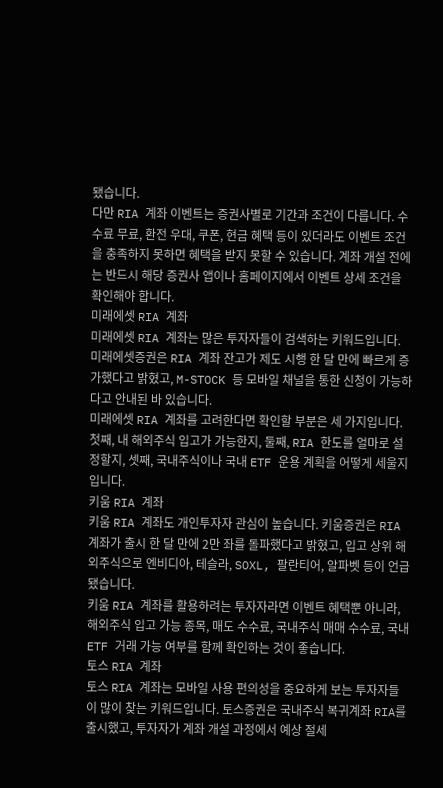됐습니다.
다만 RIA 계좌 이벤트는 증권사별로 기간과 조건이 다릅니다. 수수료 무료, 환전 우대, 쿠폰, 현금 혜택 등이 있더라도 이벤트 조건을 충족하지 못하면 혜택을 받지 못할 수 있습니다. 계좌 개설 전에는 반드시 해당 증권사 앱이나 홈페이지에서 이벤트 상세 조건을 확인해야 합니다.
미래에셋 RIA 계좌
미래에셋 RIA 계좌는 많은 투자자들이 검색하는 키워드입니다. 미래에셋증권은 RIA 계좌 잔고가 제도 시행 한 달 만에 빠르게 증가했다고 밝혔고, M-STOCK 등 모바일 채널을 통한 신청이 가능하다고 안내된 바 있습니다.
미래에셋 RIA 계좌를 고려한다면 확인할 부분은 세 가지입니다. 첫째, 내 해외주식 입고가 가능한지, 둘째, RIA 한도를 얼마로 설정할지, 셋째, 국내주식이나 국내 ETF 운용 계획을 어떻게 세울지입니다.
키움 RIA 계좌
키움 RIA 계좌도 개인투자자 관심이 높습니다. 키움증권은 RIA 계좌가 출시 한 달 만에 2만 좌를 돌파했다고 밝혔고, 입고 상위 해외주식으로 엔비디아, 테슬라, SOXL, 팔란티어, 알파벳 등이 언급됐습니다.
키움 RIA 계좌를 활용하려는 투자자라면 이벤트 혜택뿐 아니라, 해외주식 입고 가능 종목, 매도 수수료, 국내주식 매매 수수료, 국내 ETF 거래 가능 여부를 함께 확인하는 것이 좋습니다.
토스 RIA 계좌
토스 RIA 계좌는 모바일 사용 편의성을 중요하게 보는 투자자들이 많이 찾는 키워드입니다. 토스증권은 국내주식 복귀계좌 RIA를 출시했고, 투자자가 계좌 개설 과정에서 예상 절세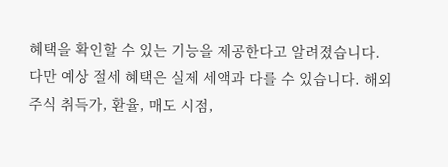혜택을 확인할 수 있는 기능을 제공한다고 알려졌습니다.
다만 예상 절세 혜택은 실제 세액과 다를 수 있습니다. 해외주식 취득가, 환율, 매도 시점,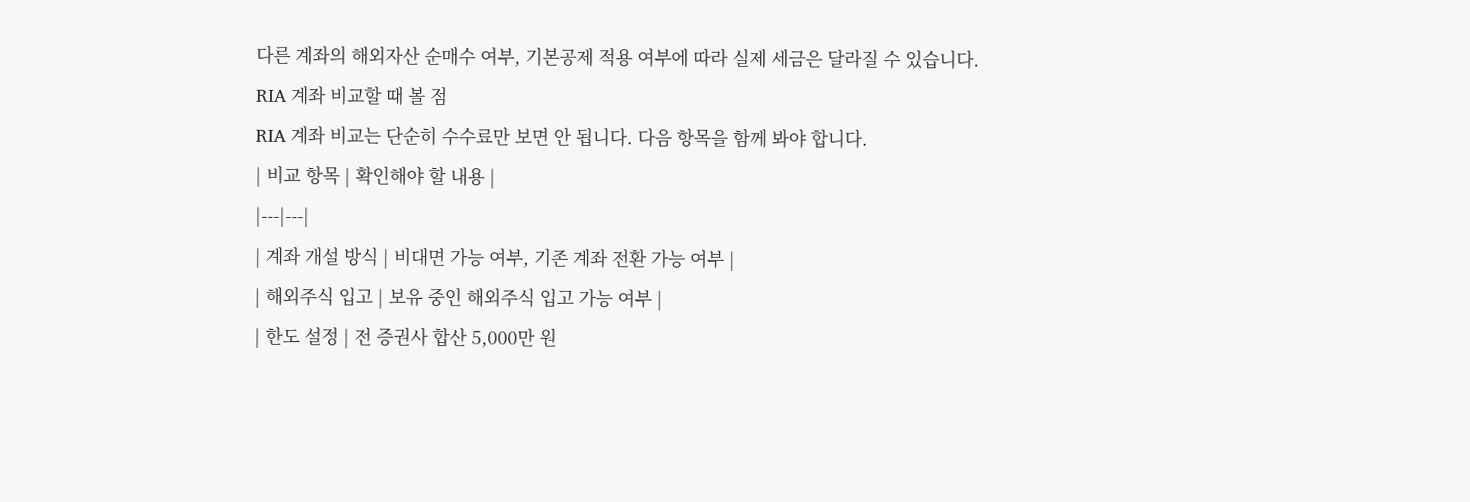다른 계좌의 해외자산 순매수 여부, 기본공제 적용 여부에 따라 실제 세금은 달라질 수 있습니다.
RIA 계좌 비교할 때 볼 점
RIA 계좌 비교는 단순히 수수료만 보면 안 됩니다. 다음 항목을 함께 봐야 합니다.
| 비교 항목 | 확인해야 할 내용 |
|---|---|
| 계좌 개설 방식 | 비대면 가능 여부, 기존 계좌 전환 가능 여부 |
| 해외주식 입고 | 보유 중인 해외주식 입고 가능 여부 |
| 한도 설정 | 전 증권사 합산 5,000만 원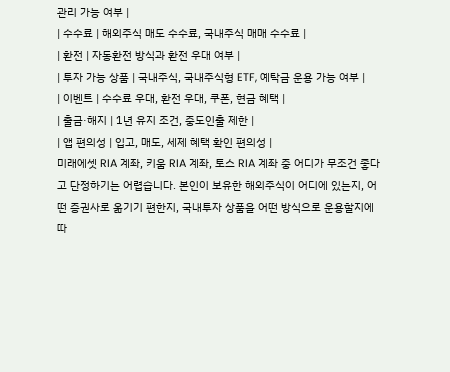관리 가능 여부 |
| 수수료 | 해외주식 매도 수수료, 국내주식 매매 수수료 |
| 환전 | 자동환전 방식과 환전 우대 여부 |
| 투자 가능 상품 | 국내주식, 국내주식형 ETF, 예탁금 운용 가능 여부 |
| 이벤트 | 수수료 우대, 환전 우대, 쿠폰, 현금 혜택 |
| 출금·해지 | 1년 유지 조건, 중도인출 제한 |
| 앱 편의성 | 입고, 매도, 세제 혜택 확인 편의성 |
미래에셋 RIA 계좌, 키움 RIA 계좌, 토스 RIA 계좌 중 어디가 무조건 좋다고 단정하기는 어렵습니다. 본인이 보유한 해외주식이 어디에 있는지, 어떤 증권사로 옮기기 편한지, 국내투자 상품을 어떤 방식으로 운용할지에 따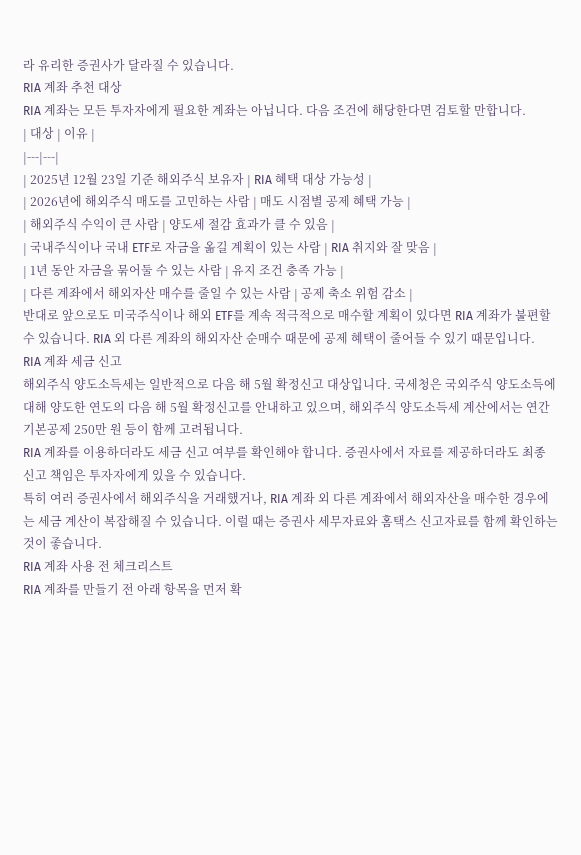라 유리한 증권사가 달라질 수 있습니다.
RIA 계좌 추천 대상
RIA 계좌는 모든 투자자에게 필요한 계좌는 아닙니다. 다음 조건에 해당한다면 검토할 만합니다.
| 대상 | 이유 |
|---|---|
| 2025년 12월 23일 기준 해외주식 보유자 | RIA 혜택 대상 가능성 |
| 2026년에 해외주식 매도를 고민하는 사람 | 매도 시점별 공제 혜택 가능 |
| 해외주식 수익이 큰 사람 | 양도세 절감 효과가 클 수 있음 |
| 국내주식이나 국내 ETF로 자금을 옮길 계획이 있는 사람 | RIA 취지와 잘 맞음 |
| 1년 동안 자금을 묶어둘 수 있는 사람 | 유지 조건 충족 가능 |
| 다른 계좌에서 해외자산 매수를 줄일 수 있는 사람 | 공제 축소 위험 감소 |
반대로 앞으로도 미국주식이나 해외 ETF를 계속 적극적으로 매수할 계획이 있다면 RIA 계좌가 불편할 수 있습니다. RIA 외 다른 계좌의 해외자산 순매수 때문에 공제 혜택이 줄어들 수 있기 때문입니다.
RIA 계좌 세금 신고
해외주식 양도소득세는 일반적으로 다음 해 5월 확정신고 대상입니다. 국세청은 국외주식 양도소득에 대해 양도한 연도의 다음 해 5월 확정신고를 안내하고 있으며, 해외주식 양도소득세 계산에서는 연간 기본공제 250만 원 등이 함께 고려됩니다.
RIA 계좌를 이용하더라도 세금 신고 여부를 확인해야 합니다. 증권사에서 자료를 제공하더라도 최종 신고 책임은 투자자에게 있을 수 있습니다.
특히 여러 증권사에서 해외주식을 거래했거나, RIA 계좌 외 다른 계좌에서 해외자산을 매수한 경우에는 세금 계산이 복잡해질 수 있습니다. 이럴 때는 증권사 세무자료와 홈택스 신고자료를 함께 확인하는 것이 좋습니다.
RIA 계좌 사용 전 체크리스트
RIA 계좌를 만들기 전 아래 항목을 먼저 확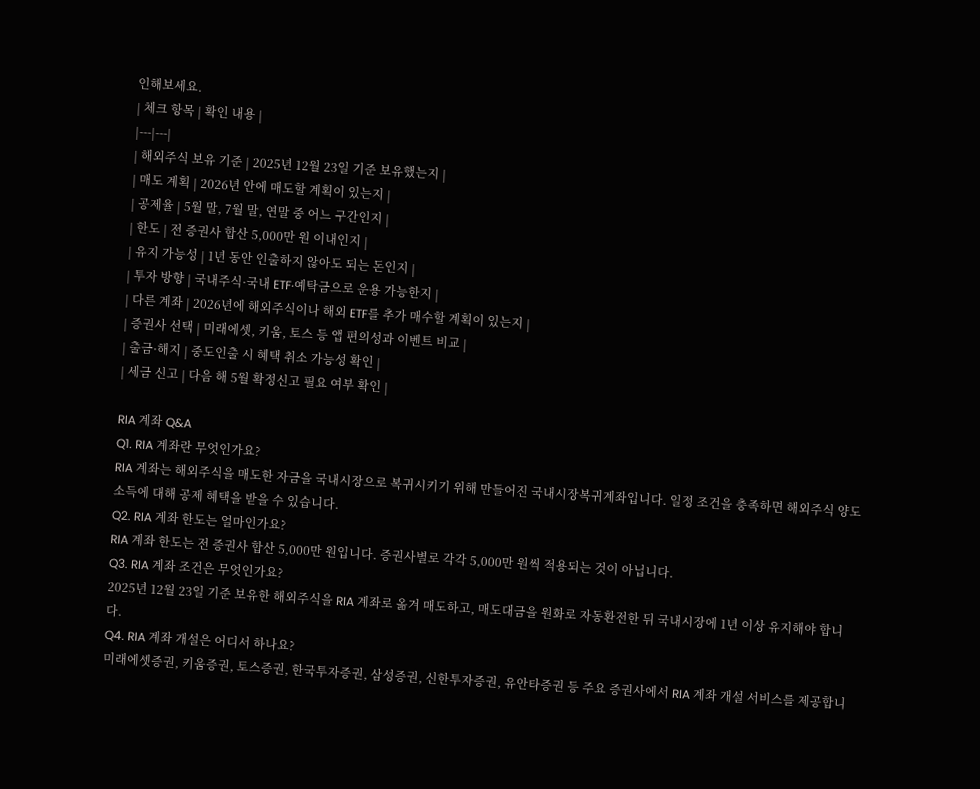인해보세요.
| 체크 항목 | 확인 내용 |
|---|---|
| 해외주식 보유 기준 | 2025년 12월 23일 기준 보유했는지 |
| 매도 계획 | 2026년 안에 매도할 계획이 있는지 |
| 공제율 | 5월 말, 7월 말, 연말 중 어느 구간인지 |
| 한도 | 전 증권사 합산 5,000만 원 이내인지 |
| 유지 가능성 | 1년 동안 인출하지 않아도 되는 돈인지 |
| 투자 방향 | 국내주식·국내 ETF·예탁금으로 운용 가능한지 |
| 다른 계좌 | 2026년에 해외주식이나 해외 ETF를 추가 매수할 계획이 있는지 |
| 증권사 선택 | 미래에셋, 키움, 토스 등 앱 편의성과 이벤트 비교 |
| 출금·해지 | 중도인출 시 혜택 취소 가능성 확인 |
| 세금 신고 | 다음 해 5월 확정신고 필요 여부 확인 |

RIA 계좌 Q&A
Q1. RIA 계좌란 무엇인가요?
RIA 계좌는 해외주식을 매도한 자금을 국내시장으로 복귀시키기 위해 만들어진 국내시장복귀계좌입니다. 일정 조건을 충족하면 해외주식 양도소득에 대해 공제 혜택을 받을 수 있습니다.
Q2. RIA 계좌 한도는 얼마인가요?
RIA 계좌 한도는 전 증권사 합산 5,000만 원입니다. 증권사별로 각각 5,000만 원씩 적용되는 것이 아닙니다.
Q3. RIA 계좌 조건은 무엇인가요?
2025년 12월 23일 기준 보유한 해외주식을 RIA 계좌로 옮겨 매도하고, 매도대금을 원화로 자동환전한 뒤 국내시장에 1년 이상 유지해야 합니다.
Q4. RIA 계좌 개설은 어디서 하나요?
미래에셋증권, 키움증권, 토스증권, 한국투자증권, 삼성증권, 신한투자증권, 유안타증권 등 주요 증권사에서 RIA 계좌 개설 서비스를 제공합니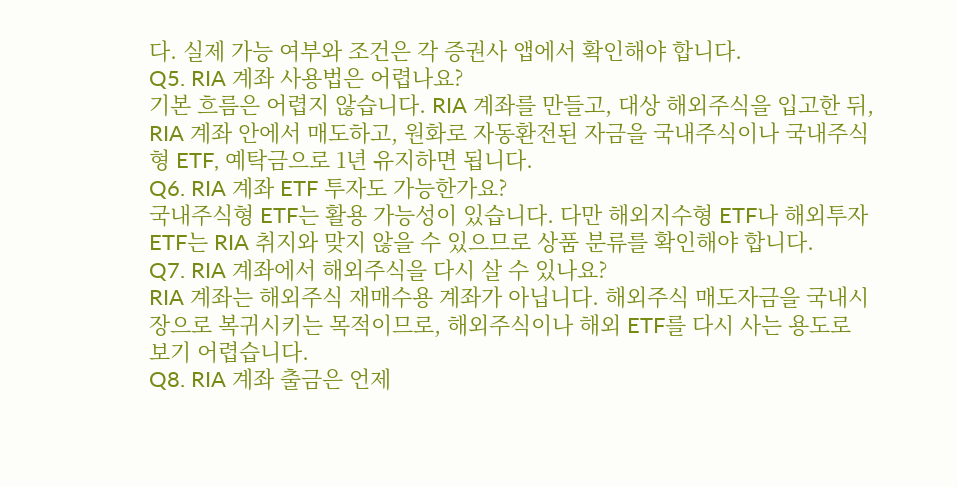다. 실제 가능 여부와 조건은 각 증권사 앱에서 확인해야 합니다.
Q5. RIA 계좌 사용법은 어렵나요?
기본 흐름은 어렵지 않습니다. RIA 계좌를 만들고, 대상 해외주식을 입고한 뒤, RIA 계좌 안에서 매도하고, 원화로 자동환전된 자금을 국내주식이나 국내주식형 ETF, 예탁금으로 1년 유지하면 됩니다.
Q6. RIA 계좌 ETF 투자도 가능한가요?
국내주식형 ETF는 활용 가능성이 있습니다. 다만 해외지수형 ETF나 해외투자 ETF는 RIA 취지와 맞지 않을 수 있으므로 상품 분류를 확인해야 합니다.
Q7. RIA 계좌에서 해외주식을 다시 살 수 있나요?
RIA 계좌는 해외주식 재매수용 계좌가 아닙니다. 해외주식 매도자금을 국내시장으로 복귀시키는 목적이므로, 해외주식이나 해외 ETF를 다시 사는 용도로 보기 어렵습니다.
Q8. RIA 계좌 출금은 언제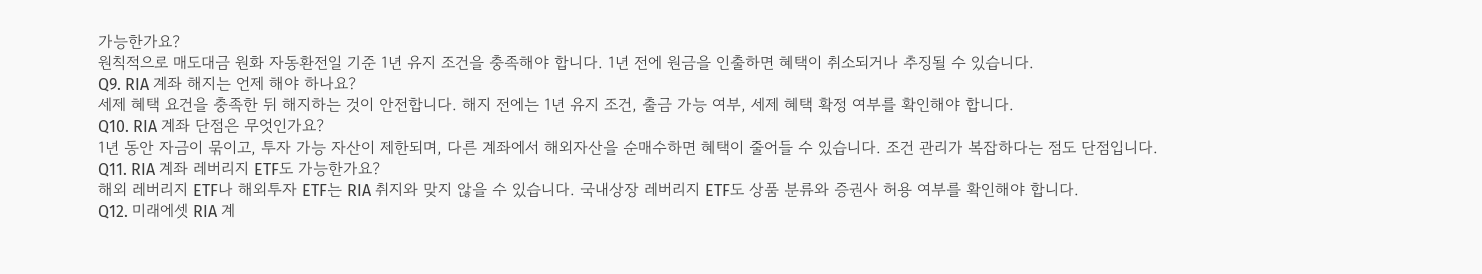가능한가요?
원칙적으로 매도대금 원화 자동환전일 기준 1년 유지 조건을 충족해야 합니다. 1년 전에 원금을 인출하면 혜택이 취소되거나 추징될 수 있습니다.
Q9. RIA 계좌 해지는 언제 해야 하나요?
세제 혜택 요건을 충족한 뒤 해지하는 것이 안전합니다. 해지 전에는 1년 유지 조건, 출금 가능 여부, 세제 혜택 확정 여부를 확인해야 합니다.
Q10. RIA 계좌 단점은 무엇인가요?
1년 동안 자금이 묶이고, 투자 가능 자산이 제한되며, 다른 계좌에서 해외자산을 순매수하면 혜택이 줄어들 수 있습니다. 조건 관리가 복잡하다는 점도 단점입니다.
Q11. RIA 계좌 레버리지 ETF도 가능한가요?
해외 레버리지 ETF나 해외투자 ETF는 RIA 취지와 맞지 않을 수 있습니다. 국내상장 레버리지 ETF도 상품 분류와 증권사 허용 여부를 확인해야 합니다.
Q12. 미래에셋 RIA 계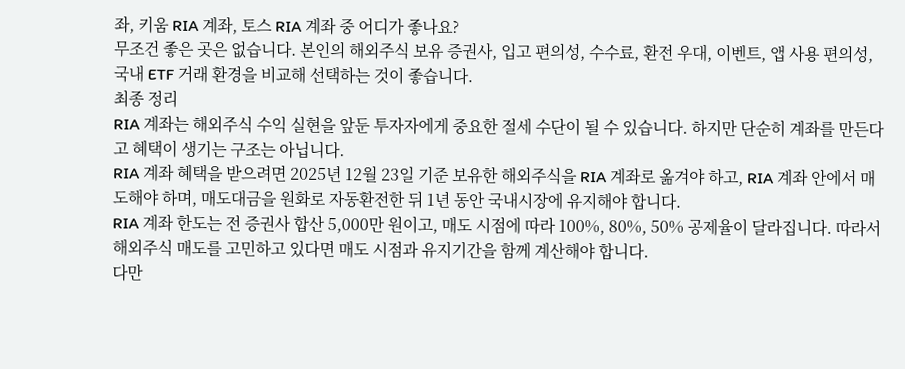좌, 키움 RIA 계좌, 토스 RIA 계좌 중 어디가 좋나요?
무조건 좋은 곳은 없습니다. 본인의 해외주식 보유 증권사, 입고 편의성, 수수료, 환전 우대, 이벤트, 앱 사용 편의성, 국내 ETF 거래 환경을 비교해 선택하는 것이 좋습니다.
최종 정리
RIA 계좌는 해외주식 수익 실현을 앞둔 투자자에게 중요한 절세 수단이 될 수 있습니다. 하지만 단순히 계좌를 만든다고 혜택이 생기는 구조는 아닙니다.
RIA 계좌 혜택을 받으려면 2025년 12월 23일 기준 보유한 해외주식을 RIA 계좌로 옮겨야 하고, RIA 계좌 안에서 매도해야 하며, 매도대금을 원화로 자동환전한 뒤 1년 동안 국내시장에 유지해야 합니다.
RIA 계좌 한도는 전 증권사 합산 5,000만 원이고, 매도 시점에 따라 100%, 80%, 50% 공제율이 달라집니다. 따라서 해외주식 매도를 고민하고 있다면 매도 시점과 유지기간을 함께 계산해야 합니다.
다만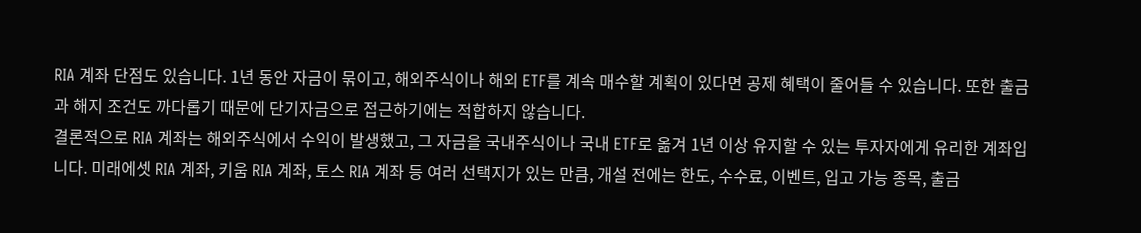RIA 계좌 단점도 있습니다. 1년 동안 자금이 묶이고, 해외주식이나 해외 ETF를 계속 매수할 계획이 있다면 공제 혜택이 줄어들 수 있습니다. 또한 출금과 해지 조건도 까다롭기 때문에 단기자금으로 접근하기에는 적합하지 않습니다.
결론적으로 RIA 계좌는 해외주식에서 수익이 발생했고, 그 자금을 국내주식이나 국내 ETF로 옮겨 1년 이상 유지할 수 있는 투자자에게 유리한 계좌입니다. 미래에셋 RIA 계좌, 키움 RIA 계좌, 토스 RIA 계좌 등 여러 선택지가 있는 만큼, 개설 전에는 한도, 수수료, 이벤트, 입고 가능 종목, 출금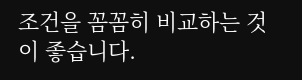조건을 꼼꼼히 비교하는 것이 좋습니다.